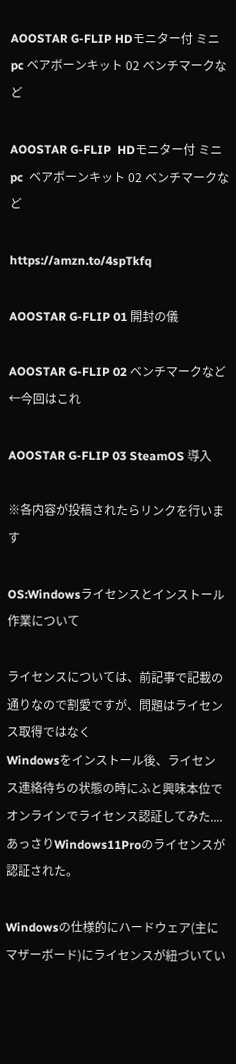AOOSTAR G-FLIP HDモニター付 ミニpc ベアボーンキット 02 ベンチマークなど

AOOSTAR G-FLIP  HDモニター付 ミニpc  ベアボーンキット 02 ベンチマークなど

https://amzn.to/4spTkfq

AOOSTAR G-FLIP 01 開封の儀

AOOSTAR G-FLIP 02 ベンチマークなど ←今回はこれ

AOOSTAR G-FLIP 03 SteamOS 導入

※各内容が投稿されたらリンクを行います

OS:Windowsライセンスとインストール作業について

ライセンスについては、前記事で記載の通りなので割愛ですが、問題はライセンス取得ではなく
Windowsをインストール後、ライセンス連絡待ちの状態の時にふと興味本位でオンラインでライセンス認証してみた....あっさりWindows11Proのライセンスが認証された。

Windowsの仕様的にハードウェア(主にマザーボード)にライセンスが紐づいてい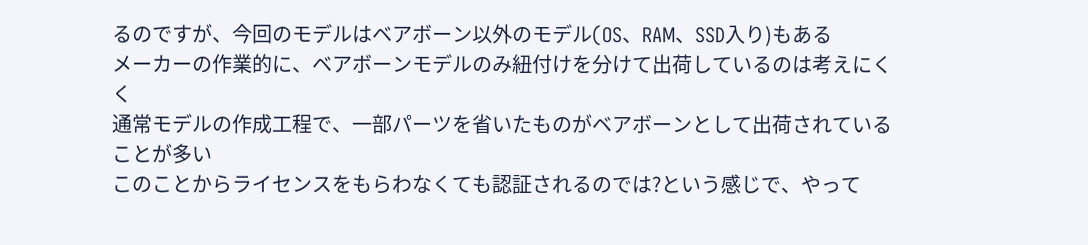るのですが、今回のモデルはベアボーン以外のモデル(OS、RAM、SSD入り)もある
メーカーの作業的に、ベアボーンモデルのみ紐付けを分けて出荷しているのは考えにくく
通常モデルの作成工程で、一部パーツを省いたものがベアボーンとして出荷されていることが多い
このことからライセンスをもらわなくても認証されるのでは?という感じで、やって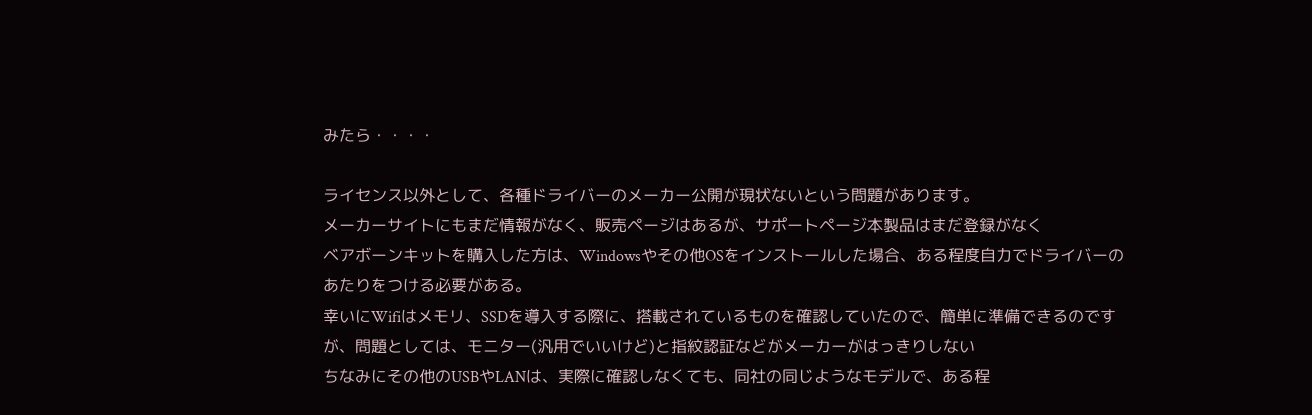みたら・・・・

ライセンス以外として、各種ドライバーのメーカー公開が現状ないという問題があります。
メーカーサイトにもまだ情報がなく、販売ページはあるが、サポートページ本製品はまだ登録がなく
ベアボーンキットを購入した方は、Windowsやその他OSをインストールした場合、ある程度自力でドライバーのあたりをつける必要がある。
幸いにWifiはメモリ、SSDを導入する際に、搭載されているものを確認していたので、簡単に準備できるのですが、問題としては、モニター(汎用でいいけど)と指紋認証などがメーカーがはっきりしない
ちなみにその他のUSBやLANは、実際に確認しなくても、同社の同じようなモデルで、ある程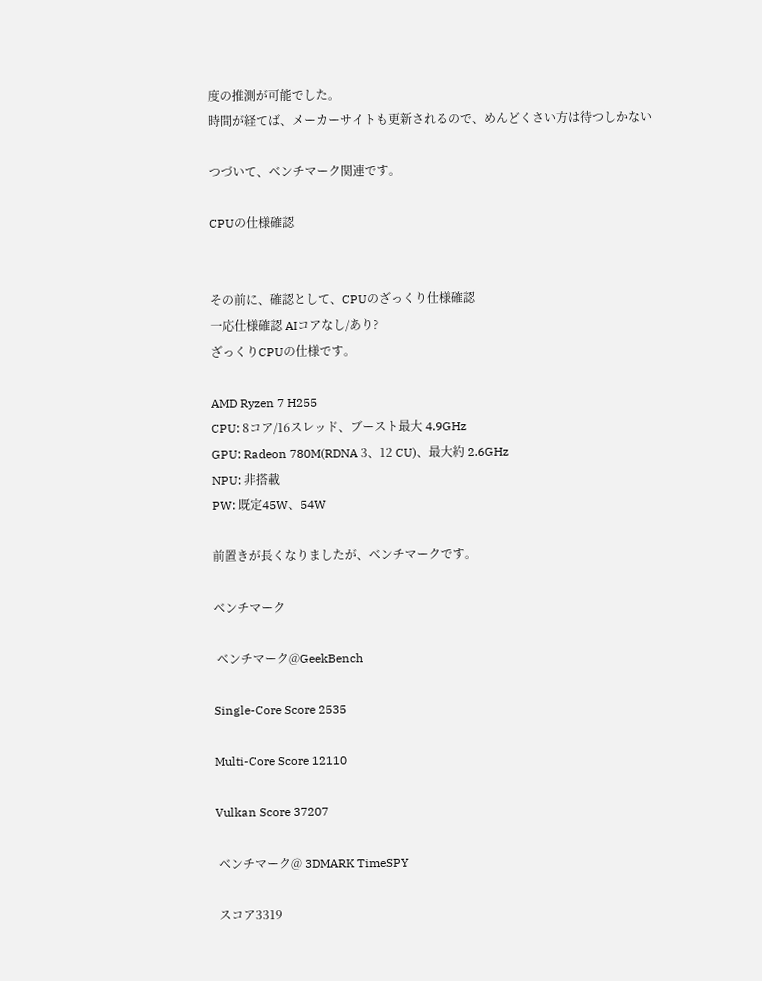度の推測が可能でした。
時間が経てば、メーカーサイトも更新されるので、めんどくさい方は待つしかない

つづいて、ベンチマーク関連です。

CPUの仕様確認


その前に、確認として、CPUのざっくり仕様確認
一応仕様確認 AIコアなし/あり?
ざっくりCPUの仕様です。

AMD Ryzen 7 H255
CPU: 8コア/16スレッド、ブースト最大 4.9GHz
GPU: Radeon 780M(RDNA 3、12 CU)、最大約 2.6GHz
NPU: 非搭載
PW: 既定45W、54W

前置きが長くなりましたが、ベンチマークです。

ベンチマーク

 ベンチマーク@GeekBench

Single-Core Score 2535

Multi-Core Score 12110

Vulkan Score 37207

 ベンチマーク@ 3DMARK TimeSPY

 スコア3319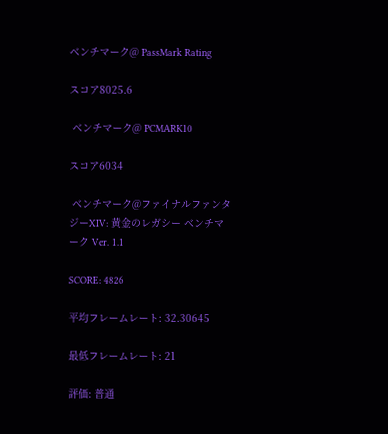ベンチマーク@ PassMark Rating

スコア8025.6

 ベンチマーク@ PCMARK10

スコア6034

 ベンチマーク@ファイナルファンタジーXIV: 黄金のレガシー ベンチマーク Ver. 1.1

SCORE: 4826

平均フレームレート: 32.30645

最低フレームレート: 21

評価: 普通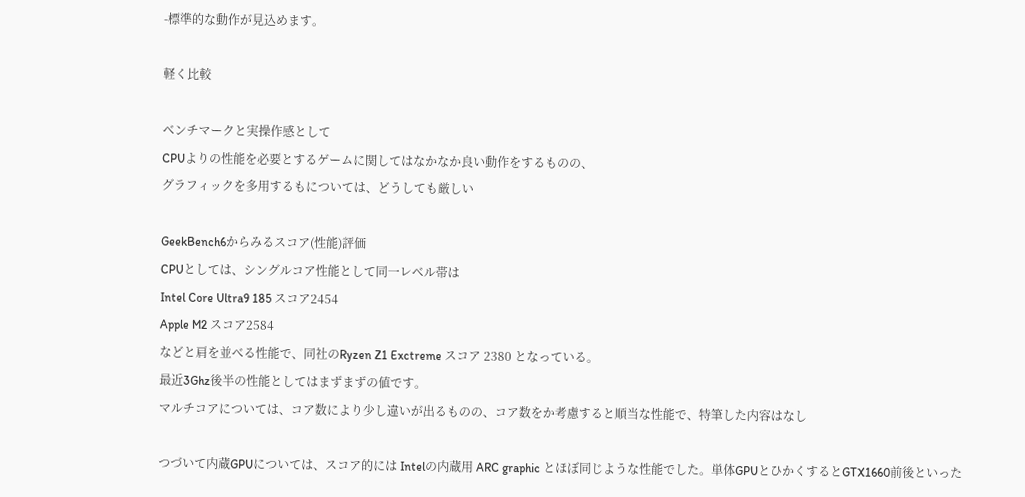-標準的な動作が見込めます。

軽く比較

ベンチマークと実操作感として
CPUよりの性能を必要とするゲームに関してはなかなか良い動作をするものの、
グラフィックを多用するもについては、どうしても厳しい

GeekBench6からみるスコア(性能)評価
CPUとしては、シングルコア性能として同一レベル帯は
Intel Core Ultra9 185 スコア2454
Apple M2 スコア2584
などと肩を並べる性能で、同社のRyzen Z1 Exctreme スコア 2380 となっている。
最近3Ghz後半の性能としてはまずまずの値です。
マルチコアについては、コア数により少し違いが出るものの、コア数をか考慮すると順当な性能で、特筆した内容はなし

つづいて内蔵GPUについては、スコア的には Intelの内蔵用 ARC graphic とほぼ同じような性能でした。単体GPUとひかくするとGTX1660前後といった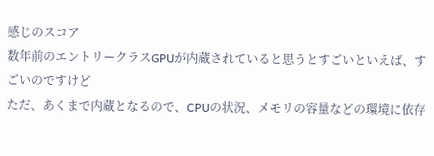感じのスコア
数年前のエントリークラスGPUが内蔵されていると思うとすごいといえば、すごいのですけど
ただ、あくまで内蔵となるので、CPUの状況、メモリの容量などの環境に依存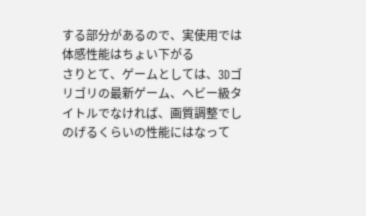する部分があるので、実使用では体感性能はちょい下がる
さりとて、ゲームとしては、3Dゴリゴリの最新ゲーム、ヘビー級タイトルでなければ、画質調整でしのげるくらいの性能にはなって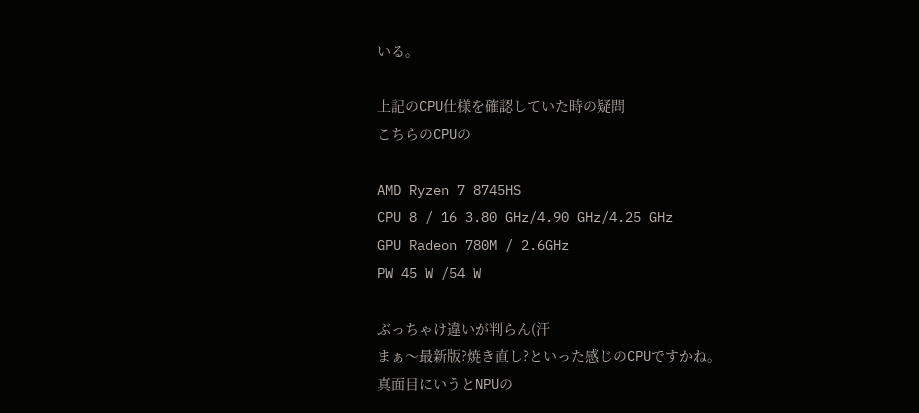いる。

上記のCPU仕様を確認していた時の疑問
こちらのCPUの

AMD Ryzen 7 8745HS
CPU 8 / 16 3.80 GHz/4.90 GHz/4.25 GHz
GPU Radeon 780M / 2.6GHz
PW 45 W /54 W

ぶっちゃけ違いが判らん(汗
まぁ〜最新版?焼き直し?といった感じのCPUですかね。
真面目にいうとNPUの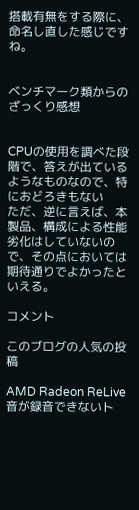搭載有無をする際に、命名し直した感じですね。


ベンチマーク類からのざっくり感想


CPUの使用を調べた段階で、答えが出ているようなものなので、特におどろきもない
ただ、逆に言えば、本製品、構成による性能劣化はしていないので、その点においては期待通りでよかったといえる。

コメント

このブログの人気の投稿

AMD Radeon ReLive 音が録音できないト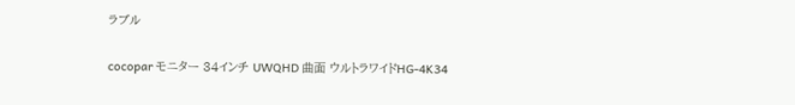ラブル

cocopar モニター 34インチ UWQHD 曲面 ウルトラワイドHG-4K34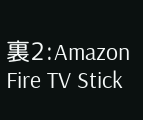裏2:Amazon Fire TV Stick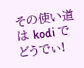その使い道は kodi で どうでぃ!